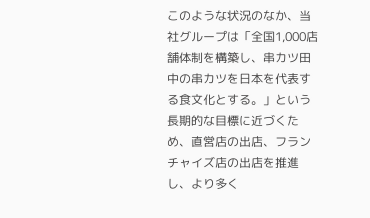このような状況のなか、当社グループは「全国1,000店舗体制を構築し、串カツ田中の串カツを日本を代表する食文化とする。」という長期的な目標に近づくため、直営店の出店、フランチャイズ店の出店を推進し、より多く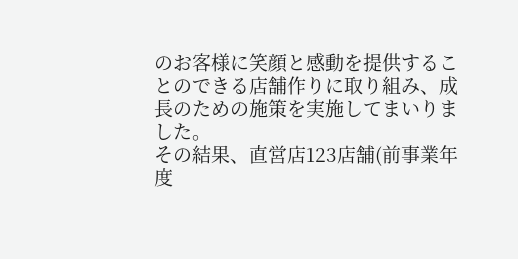のお客様に笑顔と感動を提供することのできる店舗作りに取り組み、成長のための施策を実施してまいりました。
その結果、直営店123店舗(前事業年度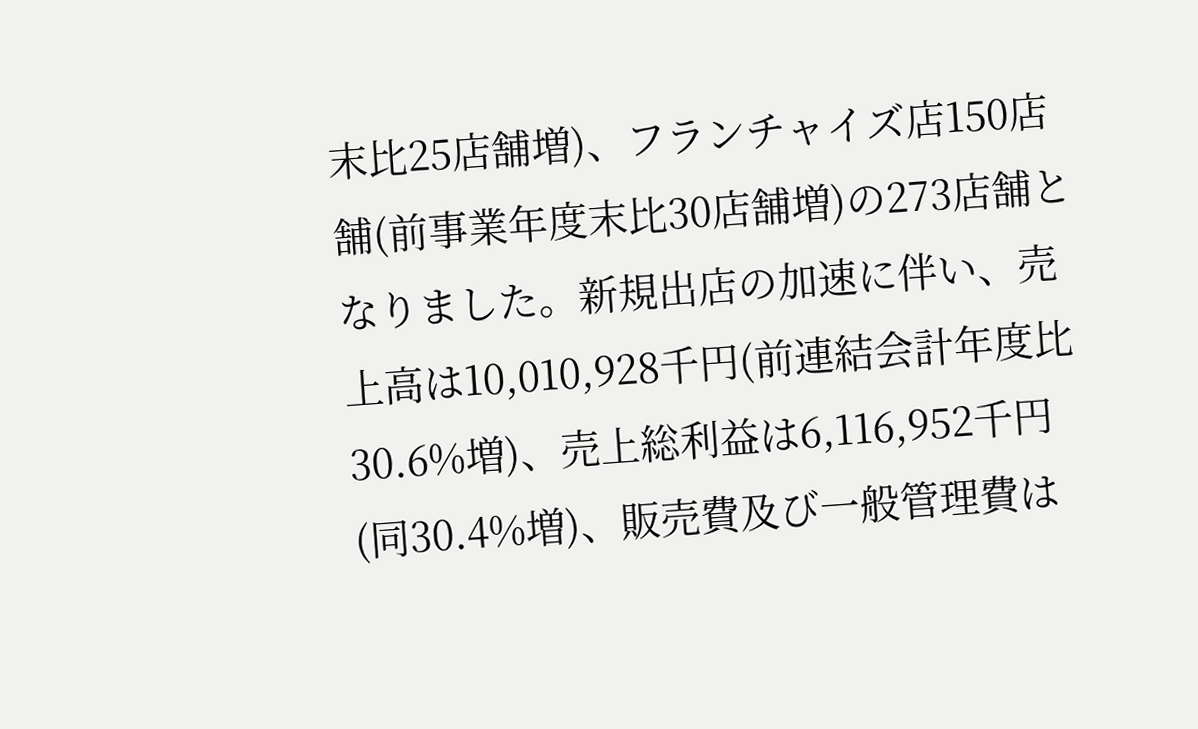末比25店舗増)、フランチャイズ店150店舗(前事業年度末比30店舗増)の273店舗となりました。新規出店の加速に伴い、売上高は10,010,928千円(前連結会計年度比30.6%増)、売上総利益は6,116,952千円(同30.4%増)、販売費及び一般管理費は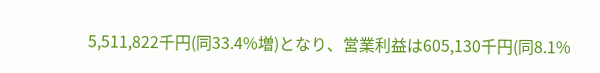5,511,822千円(同33.4%増)となり、営業利益は605,130千円(同8.1%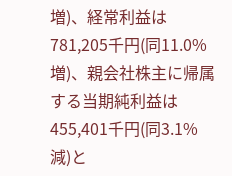増)、経常利益は781,205千円(同11.0%増)、親会社株主に帰属する当期純利益は455,401千円(同3.1%減)と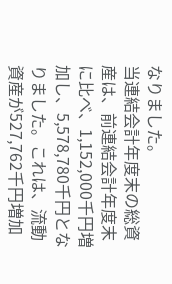なりました。
当連結会計年度末の総資産は、前連結会計年度末に比べ、1,152,000千円増加し、5,578,780千円となりました。これは、流動資産が527,762千円増加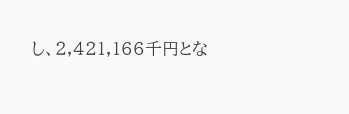し、2,421,166千円とな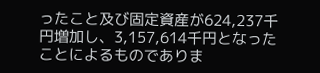ったこと及び固定資産が624,237千円増加し、3,157,614千円となったことによるものでありま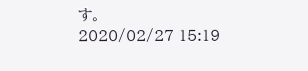す。
2020/02/27 15:19